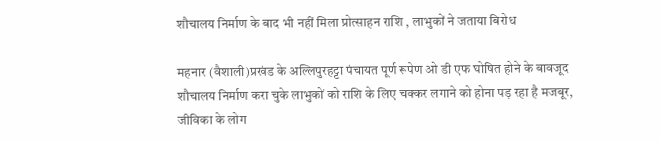शौचालय निर्माण के बाद भी नहीं मिला प्रोत्साहन राशि , लाभुकों ने जताया बिरोध

महनार (वैशाली)प्रखंड के अल्लिपुरहट्टा पंचायत पूर्ण रूपेण ओ डी एफ घोषित होने के बावजूद शौचालय निर्माण करा चुके लाभुकों को राशि के लिए चक्कर लगाने को होना पड़ रहा है मजबूर, जीविका के लोग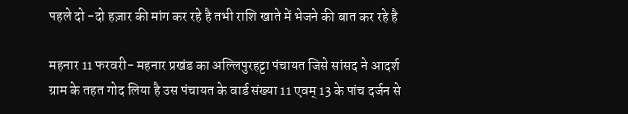पहले दो -दो हज़ार की मांग कर रहे है तभी राशि खाते में भेजने की बात कर रहे है

महनार 11 फरवरी- महनार प्रखंड का अल्लिपुरहट्टा पंचायत जिसे सांसद ने आदर्श ग्राम के तहत गोद लिया है उस पंचायत के वार्ड संख्या 11 एवम् 13 के पांच दर्जन से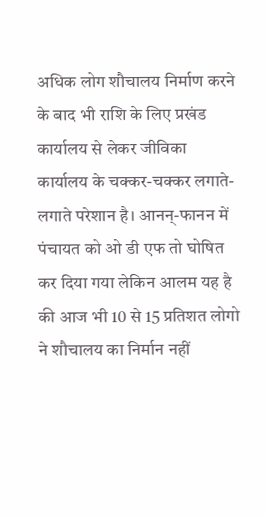अधिक लोग शौचालय निर्माण करने के बाद भी राशि के लिए प्रखंड कार्यालय से लेकर जीविका कार्यालय के चक्कर-चक्कर लगाते-लगाते परेशान है। आनन्-फानन में पंचायत को ओ डी एफ तो घोषित कर दिया गया लेकिन आलम यह है की आज भी 10 से 15 प्रतिशत लोगो ने शौचालय का निर्मान नहीं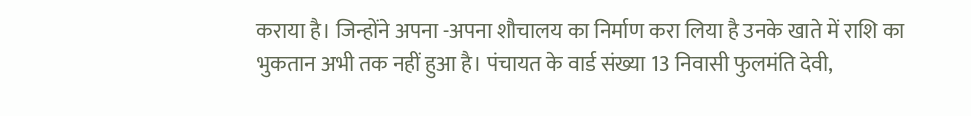कराया है। जिन्होंने अपना -अपना शौचालय का निर्माण करा लिया है उनके खाते में राशि का भुकतान अभी तक नहीं हुआ है। पंचायत के वार्ड संख्या 13 निवासी फुलमंति देवी,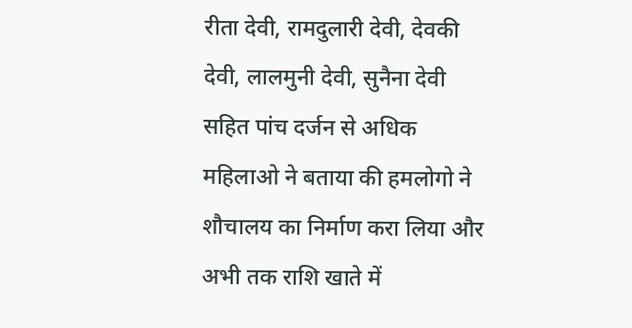रीता देवी, रामदुलारी देवी, देवकी देवी, लालमुनी देवी, सुनैना देवी सहित पांच दर्जन से अधिक महिलाओ ने बताया की हमलोगो ने शौचालय का निर्माण करा लिया और अभी तक राशि खाते में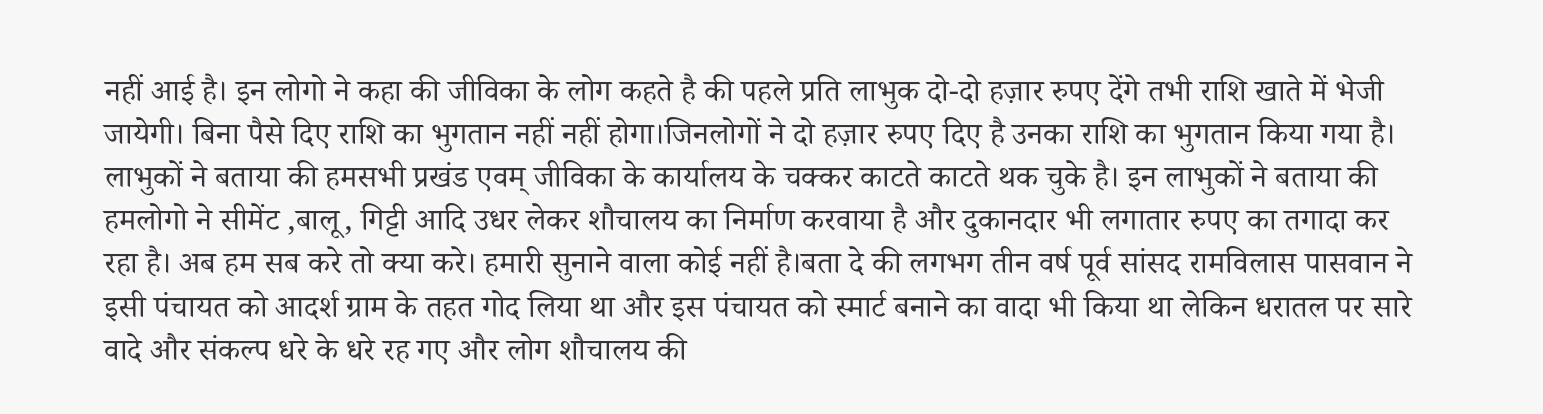नहीं आई है। इन लोगो ने कहा की जीविका के लोग कहते है की पहले प्रति लाभुक दो-दो हज़ार रुपए देंगे तभी राशि खाते में भेजी जायेगी। बिना पैसे दिए राशि का भुगतान नहीं नहीं होगा।जिनलोगों ने दो हज़ार रुपए दिए है उनका राशि का भुगतान किया गया है। लाभुकों ने बताया की हमसभी प्रखंड एवम् जीविका के कार्यालय के चक्कर काटते काटते थक चुके है। इन लाभुकों ने बताया की हमलोगो ने सीमेंट ,बालू, गिट्टी आदि उधर लेकर शौचालय का निर्माण करवाया है और दुकानदार भी लगातार रुपए का तगादा कर रहा है। अब हम सब करे तो क्या करे। हमारी सुनाने वाला कोई नहीं है।बता दे की लगभग तीन वर्ष पूर्व सांसद रामविलास पासवान ने इसी पंचायत को आदर्श ग्राम के तहत गोद लिया था और इस पंचायत को स्मार्ट बनाने का वादा भी किया था लेकिन धरातल पर सारे वादे और संकल्प धरे के धरे रह गए और लोग शौचालय की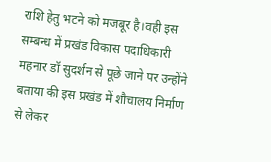राशि हेतु भटने को मजबूर है।वही इस सम्बन्ध में प्रखंड विकास पदाधिकारी महनार डॉ सुदर्शन से पूछे जाने पर उन्होंने बताया की इस प्रखंड में शौचालय निर्माण से लेकर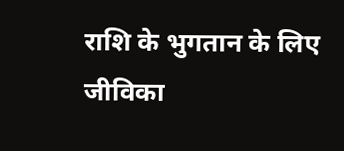राशि के भुगतान के लिए जीविका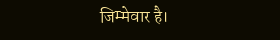जिम्मेवार है।